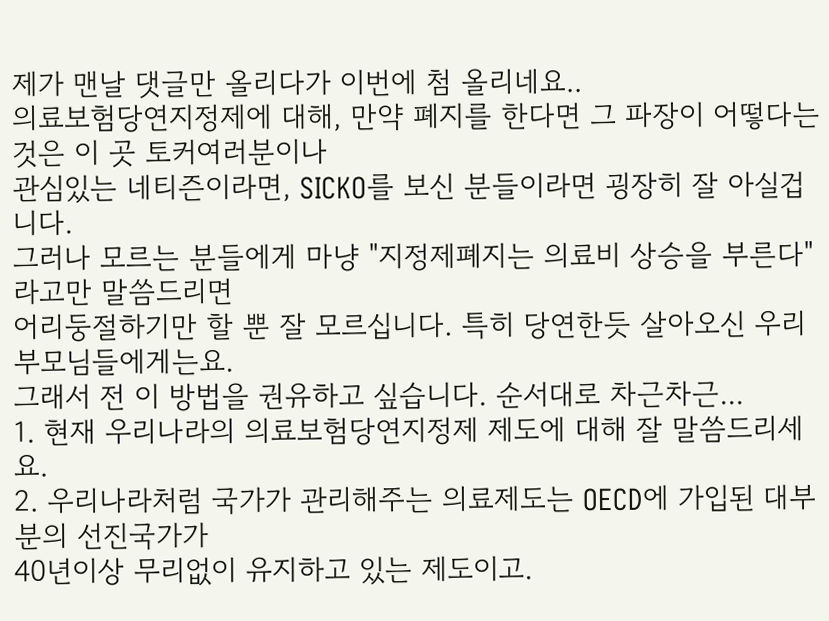제가 맨날 댓글만 올리다가 이번에 첨 올리네요..
의료보험당연지정제에 대해, 만약 폐지를 한다면 그 파장이 어떻다는 것은 이 곳 토커여러분이나
관심있는 네티즌이라면, SICKO를 보신 분들이라면 굉장히 잘 아실겁니다.
그러나 모르는 분들에게 마냥 "지정제폐지는 의료비 상승을 부른다" 라고만 말씀드리면
어리둥절하기만 할 뿐 잘 모르십니다. 특히 당연한듯 살아오신 우리 부모님들에게는요.
그래서 전 이 방법을 권유하고 싶습니다. 순서대로 차근차근...
1. 현재 우리나라의 의료보험당연지정제 제도에 대해 잘 말씀드리세요.
2. 우리나라처럼 국가가 관리해주는 의료제도는 OECD에 가입된 대부분의 선진국가가
40년이상 무리없이 유지하고 있는 제도이고.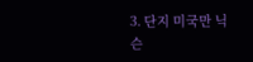3. 단지 미국만 닉슨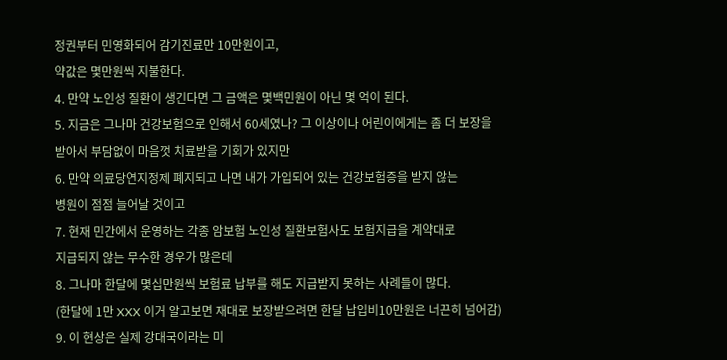정권부터 민영화되어 감기진료만 10만원이고,
약값은 몇만원씩 지불한다.
4. 만약 노인성 질환이 생긴다면 그 금액은 몇백민원이 아닌 몇 억이 된다.
5. 지금은 그나마 건강보험으로 인해서 60세였나? 그 이상이나 어린이에게는 좀 더 보장을
받아서 부담없이 마음껏 치료받을 기회가 있지만
6. 만약 의료당연지정제 폐지되고 나면 내가 가입되어 있는 건강보험증을 받지 않는
병원이 점점 늘어날 것이고
7. 현재 민간에서 운영하는 각종 암보험 노인성 질환보험사도 보험지급을 계약대로
지급되지 않는 무수한 경우가 많은데
8. 그나마 한달에 몇십만원씩 보험료 납부를 해도 지급받지 못하는 사례들이 많다.
(한달에 1만 XXX 이거 알고보면 재대로 보장받으려면 한달 납입비10만원은 너끈히 넘어감)
9. 이 현상은 실제 강대국이라는 미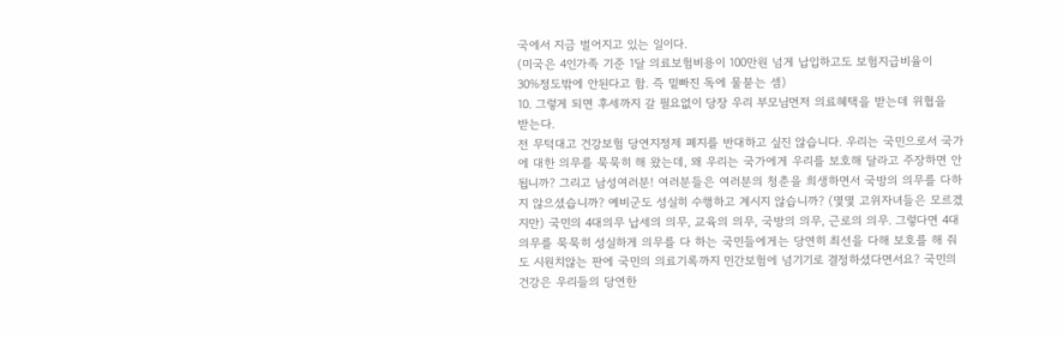국에서 지금 벌어지고 있는 일이다.
(미국은 4인가족 기준 1달 의료보험비용이 100만원 넘게 납입하고도 보험지급비율이
30%정도밖에 안된다고 함. 즉 밑빠진 독에 물붇는 셈)
10. 그렇게 되면 후세까지 갈 필요없이 당장 우리 부모님먼저 의료혜택을 받는데 위협을
받는다.
전 무턱대고 건강보험 당연지정제 폐지를 반대하고 싶진 않습니다. 우리는 국민으로서 국가에 대한 의무를 묵묵히 해 왔는데, 왜 우리는 국가에게 우리를 보호해 달라고 주장하면 안됩니까? 그리고 남성여러분! 여러분들은 여러분의 청춘을 희생하면서 국방의 의무를 다하지 않으셨습니까? 예비군도 성실히 수행하고 계시지 않습니까? (몇몇 고위자녀들은 모르겠지만) 국민의 4대의무 납세의 의무, 교육의 의무, 국방의 의무, 근로의 의무. 그렇다면 4대 의무를 묵묵히 성실하게 의무를 다 하는 국민들에게는 당연히 최선을 다해 보호를 해 줘도 시원치않는 판에 국민의 의료기록까지 민간보험에 넘기기로 결정하셨다면서요? 국민의 건강은 우리들의 당연한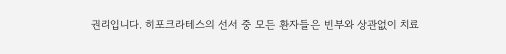권리입니다. 히포크라테스의 선서 중 모든 환자들은 빈부와 상관없이 치료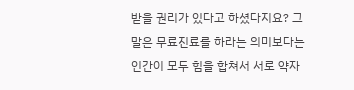받을 권리가 있다고 하셨다지요? 그 말은 무료진료를 하라는 의미보다는 인간이 모두 힘을 합쳐서 서로 약자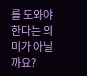를 도와야 한다는 의미가 아닐까요?